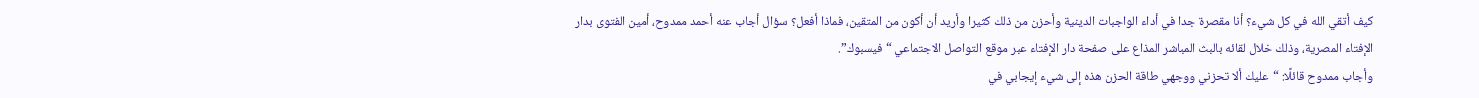كيف أتقي الله في كل شيء؟ أنا مقصرة جدا في أداء الواجبات الدينية وأحزن من ذلك كثيرا وأريد أن أكون من المتقين، فماذا أفعل؟ سؤال أجاب عنه أحمد ممدوح، أمين الفتوى بدار الإفتاء المصرية، وذلك خلال لقائه بالبث المباشر المذاع على صفحة دار الإفتاء عبر موقع التواصل الاجتماعي “فيسبوك”.
وأجاب ممدوح قائلًا: “عليك ألا تحزني ووجهي طاقة الحزن هذه إلى شيء إيجابي في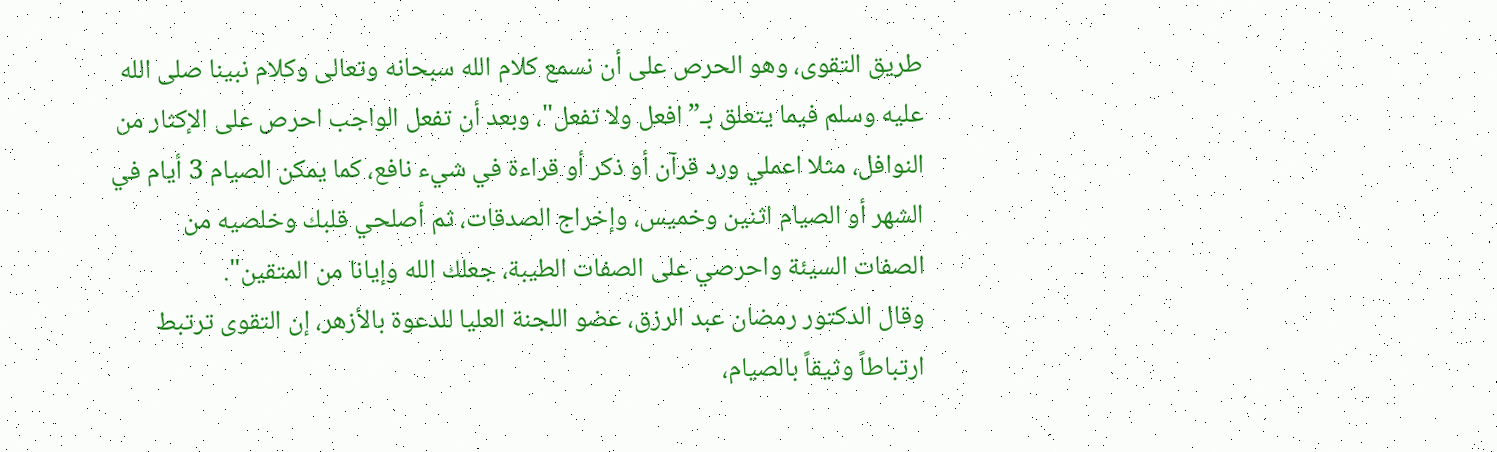طريق التقوى، وهو الحرص على أن نسمع كلام الله سبحانه وتعالى وكلام نبينا صلى الله عليه وسلم فيما يتعلق بـ”افعل ولا تفعل"، وبعد أن تفعل الواجب احرص على الإكثار من النوافل، مثلا اعملي ورد قرآن أو ذكر أو قراءة في شيء نافع، كما يمكن الصيام 3 أيام في الشهر أو الصيام اثنين وخميس، وإخراج الصدقات، ثم أصلحي قلبك وخلصيه من الصفات السيئة واحرصي على الصفات الطيبة، جعلك الله وإيانا من المتقين".
وقال الدكتور رمضان عبد الرزق، عضو اللجنة العليا للدعوة بالأزهر، إن التقوى ترتبط ارتباطاً وثيقاً بالصيام،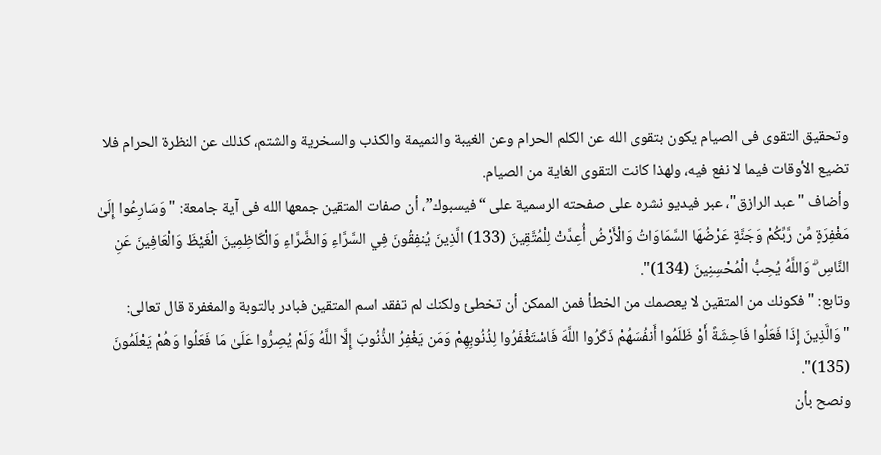وتحقيق التقوى فى الصيام يكون بتقوى الله عن الكلم الحرام وعن الغيبة والنميمة والكذب والسخرية والشتم، كذلك عن النظرة الحرام فلا تضيع الأوقات فيما لا نفع فيه، ولهذا كانت التقوى الغاية من الصيام.
وأضاف "عبد الرازق"، عبر فيديو نشره على صفحته الرسمية على “فيسبوك”، أن صفات المتقين جمعها الله فى آية جامعة: "وَسَارِعُوا إِلَىٰ مَغْفِرَةٍ مِّن رَّبِّكُمْ وَجَنَّةٍ عَرْضُهَا السَّمَاوَاتُ وَالْأَرْضُ أُعِدَّتْ لِلْمُتَّقِينَ (133) الَّذِينَ يُنفِقُونَ فِي السَّرَّاءِ وَالضَّرَّاءِ وَالْكَاظِمِينَ الْغَيْظَ وَالْعَافِينَ عَنِ النَّاسِ ۗ وَاللَّهُ يُحِبُّ الْمُحْسِنِينَ (134)".
وتابع: "فكونك من المتقين لا يعصمك من الخطأ فمن الممكن أن تخطئ ولكنك لم تفقد اسم المتقين فبادر بالتوبة والمغفرة قال تعالى: "وَالَّذِينَ إِذَا فَعَلُوا فَاحِشَةً أَوْ ظَلَمُوا أَنفُسَهُمْ ذَكَرُوا اللَّهَ فَاسْتَغْفَرُوا لِذُنُوبِهِمْ وَمَن يَغْفِرُ الذُّنُوبَ إِلَّا اللَّهُ وَلَمْ يُصِرُّوا عَلَىٰ مَا فَعَلُوا وَهُمْ يَعْلَمُونَ (135)".
ونصح بأن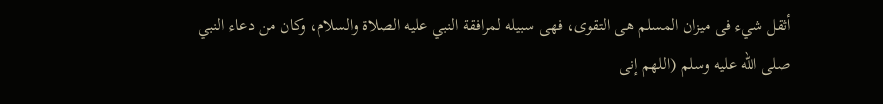أثقل شيء فى ميزان المسلم هى التقوى، فهى سبيله لمرافقة النبي عليه الصلاة والسلام، وكان من دعاء النبي صلى الله عليه وسلم (اللهم إنى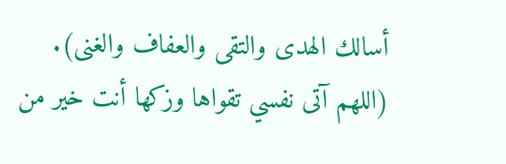أسالك الهدى والتقى والعفاف والغنى).
(اللهم آتى نفسي تقواها وزكها أنت خير من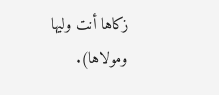زكاها أنت وليها ومولاها).